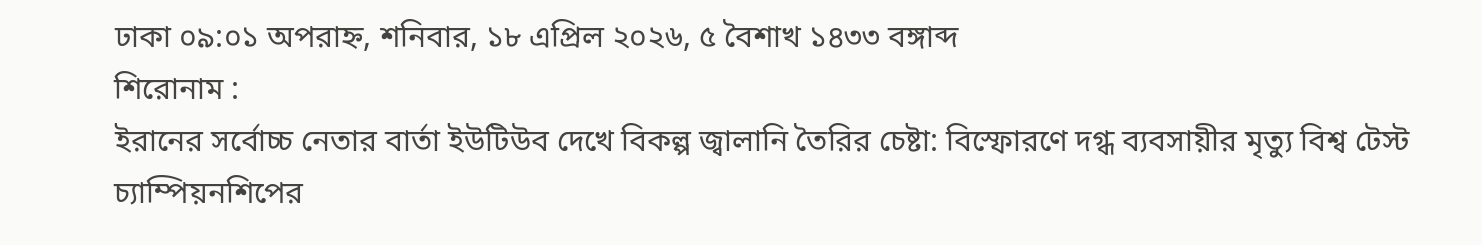ঢাকা ০৯:০১ অপরাহ্ন, শনিবার, ১৮ এপ্রিল ২০২৬, ৫ বৈশাখ ১৪৩৩ বঙ্গাব্দ
শিরোনাম :
ইরানের সর্বোচ্চ নেতার বার্তা ইউটিউব দেখে বিকল্প জ্বালানি তৈরির চেষ্টা: বিস্ফোরণে দগ্ধ ব্যবসায়ীর মৃত্যু বিশ্ব টেস্ট চ্যাম্পিয়নশিপের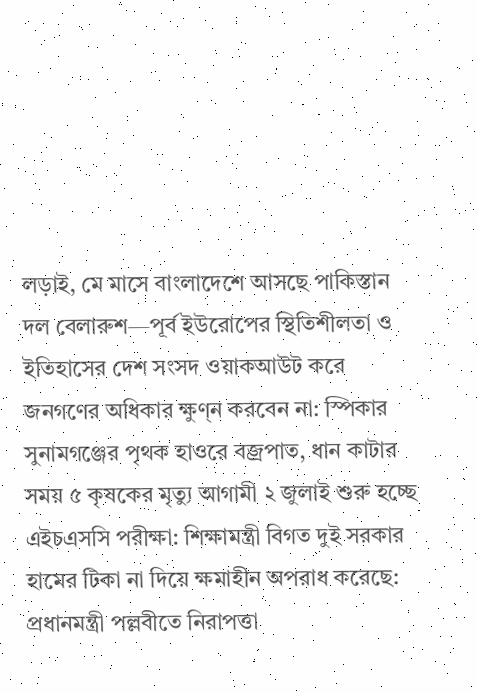লড়াই, মে মাসে বাংলাদেশে আসছে পাকিস্তান দল বেলারুশ—পূর্ব ইউরোপের স্থিতিশীলতা ও ইতিহাসের দেশ সংসদ ওয়াকআউট করে জনগণের অধিকার ক্ষুণ্ন করবেন না: স্পিকার সুনামগঞ্জের পৃথক হাওরে বজ্রপাত, ধান কাটার সময় ৫ কৃষকের মৃত্যু আগামী ২ জুলাই শুরু হচ্ছে এইচএসসি পরীক্ষা: শিক্ষামন্ত্রী বিগত দুই সরকার হামের টিকা না দিয়ে ক্ষমাহীন অপরাধ করেছে: প্রধানমন্ত্রী পল্লবীতে নিরাপত্তা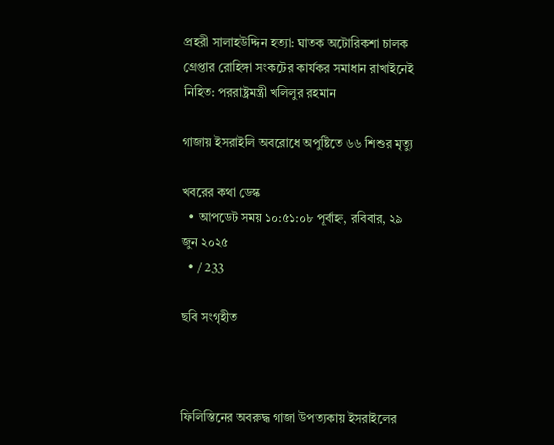প্রহরী সালাহউদ্দিন হত্যা: ঘাতক অটোরিকশা চালক গ্রেপ্তার রোহিঙ্গা সংকটের কার্যকর সমাধান রাখাইনেই নিহিত: পররাষ্ট্রমন্ত্রী খলিলুর রহমান

গাজায় ইসরাইলি অবরোধে অপুষ্টিতে ৬৬ শিশুর মৃত্যু

খবরের কথা ডেস্ক
  • আপডেট সময় ১০:৫১:০৮ পূর্বাহ্ন, রবিবার, ২৯ জুন ২০২৫
  • / 233

ছবি সংগৃহীত



ফিলিস্তিনের অবরুদ্ধ গাজা উপত্যকায় ইসরাইলের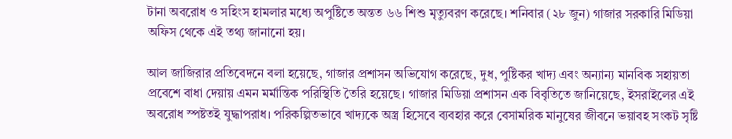টানা অবরোধ ও সহিংস হামলার মধ্যে অপুষ্টিতে অন্তত ৬৬ শিশু মৃত্যুবরণ করেছে। শনিবার (২৮ জুন) গাজার সরকারি মিডিয়া অফিস থেকে এই তথ্য জানানো হয়।

আল জাজিরার প্রতিবেদনে বলা হয়েছে, গাজার প্রশাসন অভিযোগ করেছে, দুধ, পুষ্টিকর খাদ্য এবং অন্যান্য মানবিক সহায়তা প্রবেশে বাধা দেয়ায় এমন মর্মান্তিক পরিস্থিতি তৈরি হয়েছে। গাজার মিডিয়া প্রশাসন এক বিবৃতিতে জানিয়েছে, ইসরাইলের এই অবরোধ স্পষ্টতই যুদ্ধাপরাধ। পরিকল্পিতভাবে খাদ্যকে অস্ত্র হিসেবে ব্যবহার করে বেসামরিক মানুষের জীবনে ভয়াবহ সংকট সৃষ্টি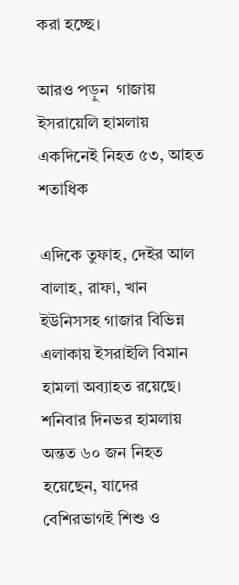করা হচ্ছে।

আরও পড়ুন  গাজায় ইসরায়েলি হামলায় একদিনেই নিহত ৫৩, আহত শতাধিক

এদিকে তুফাহ, দেইর আল বালাহ, রাফা, খান ইউনিসসহ গাজার বিভিন্ন এলাকায় ইসরাইলি বিমান হামলা অব্যাহত রয়েছে। শনিবার দিনভর হামলায় অন্তত ৬০ জন নিহত হয়েছেন, যাদের বেশিরভাগই শিশু ও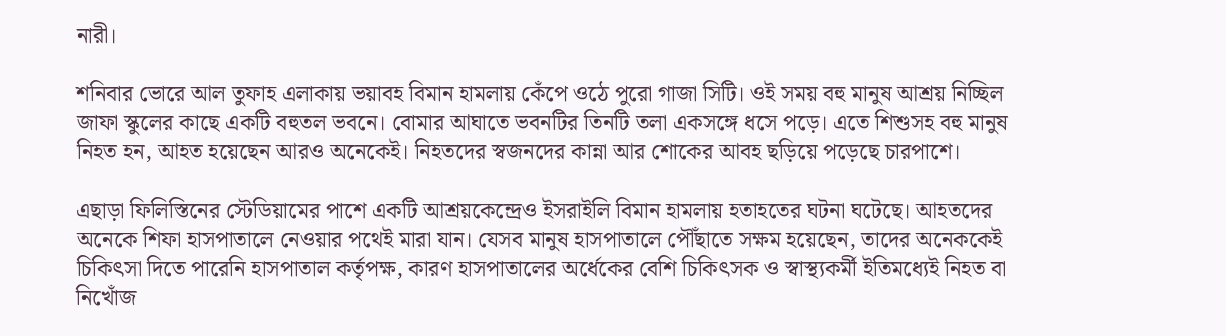নারী।

শনিবার ভোরে আল তুফাহ এলাকায় ভয়াবহ বিমান হামলায় কেঁপে ওঠে পুরো গাজা সিটি। ওই সময় বহু মানুষ আশ্রয় নিচ্ছিল জাফা স্কুলের কাছে একটি বহুতল ভবনে। বোমার আঘাতে ভবনটির তিনটি তলা একসঙ্গে ধসে পড়ে। এতে শিশুসহ বহু মানুষ নিহত হন, আহত হয়েছেন আরও অনেকেই। নিহতদের স্বজনদের কান্না আর শোকের আবহ ছড়িয়ে পড়েছে চারপাশে।

এছাড়া ফিলিস্তিনের স্টেডিয়ামের পাশে একটি আশ্রয়কেন্দ্রেও ইসরাইলি বিমান হামলায় হতাহতের ঘটনা ঘটেছে। আহতদের অনেকে শিফা হাসপাতালে নেওয়ার পথেই মারা যান। যেসব মানুষ হাসপাতালে পৌঁছাতে সক্ষম হয়েছেন, তাদের অনেককেই চিকিৎসা দিতে পারেনি হাসপাতাল কর্তৃপক্ষ, কারণ হাসপাতালের অর্ধেকের বেশি চিকিৎসক ও স্বাস্থ্যকর্মী ইতিমধ্যেই নিহত বা নিখোঁজ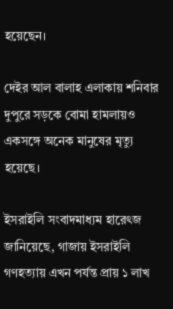হয়েছেন।

দেইর আল বালাহ এলাকায় শনিবার দুপুরে সড়কে বোমা হামলায়ও একসঙ্গে অনেক মানুষের মৃত্যু হয়েছে।

ইসরাইলি সংবাদমাধ্যম হারেৎজ জানিয়েছে, গাজায় ইসরাইলি গণহত্যায় এখন পর্যন্ত প্রায় ১ লাখ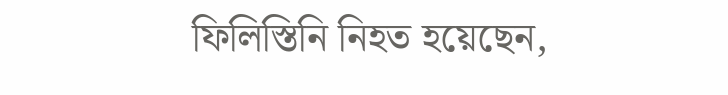ফিলিস্তিনি নিহত হয়েছেন,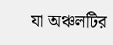যা অঞ্চলটির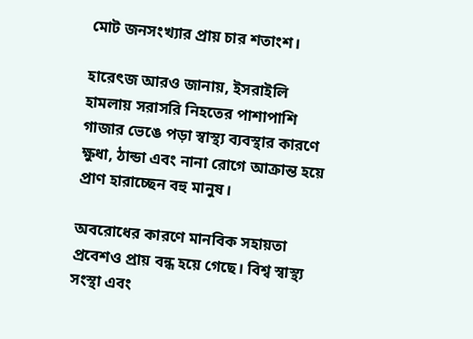মোট জনসংখ্যার প্রায় চার শতাংশ।

হারেৎজ আরও জানায়, ইসরাইলি হামলায় সরাসরি নিহতের পাশাপাশি গাজার ভেঙে পড়া স্বাস্থ্য ব্যবস্থার কারণে ক্ষুধা, ঠান্ডা এবং নানা রোগে আক্রান্ত হয়ে প্রাণ হারাচ্ছেন বহু মানুষ।

অবরোধের কারণে মানবিক সহায়তা প্রবেশও প্রায় বন্ধ হয়ে গেছে। বিশ্ব স্বাস্থ্য সংস্থা এবং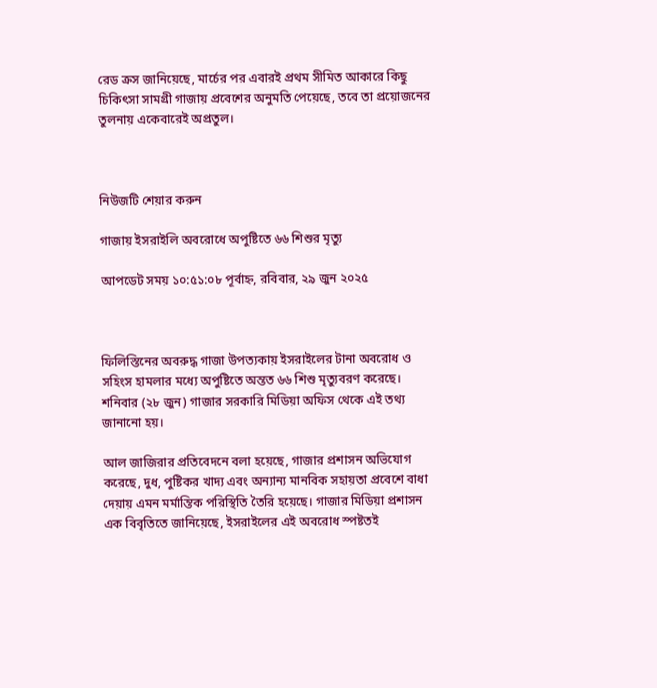রেড ক্রস জানিয়েছে, মার্চের পর এবারই প্রথম সীমিত আকারে কিছু চিকিৎসা সামগ্রী গাজায় প্রবেশের অনুমতি পেয়েছে, তবে তা প্রয়োজনের তুলনায় একেবারেই অপ্রতুল।



নিউজটি শেয়ার করুন

গাজায় ইসরাইলি অবরোধে অপুষ্টিতে ৬৬ শিশুর মৃত্যু

আপডেট সময় ১০:৫১:০৮ পূর্বাহ্ন, রবিবার, ২৯ জুন ২০২৫



ফিলিস্তিনের অবরুদ্ধ গাজা উপত্যকায় ইসরাইলের টানা অবরোধ ও সহিংস হামলার মধ্যে অপুষ্টিতে অন্তত ৬৬ শিশু মৃত্যুবরণ করেছে। শনিবার (২৮ জুন) গাজার সরকারি মিডিয়া অফিস থেকে এই তথ্য জানানো হয়।

আল জাজিরার প্রতিবেদনে বলা হয়েছে, গাজার প্রশাসন অভিযোগ করেছে, দুধ, পুষ্টিকর খাদ্য এবং অন্যান্য মানবিক সহায়তা প্রবেশে বাধা দেয়ায় এমন মর্মান্তিক পরিস্থিতি তৈরি হয়েছে। গাজার মিডিয়া প্রশাসন এক বিবৃতিতে জানিয়েছে, ইসরাইলের এই অবরোধ স্পষ্টতই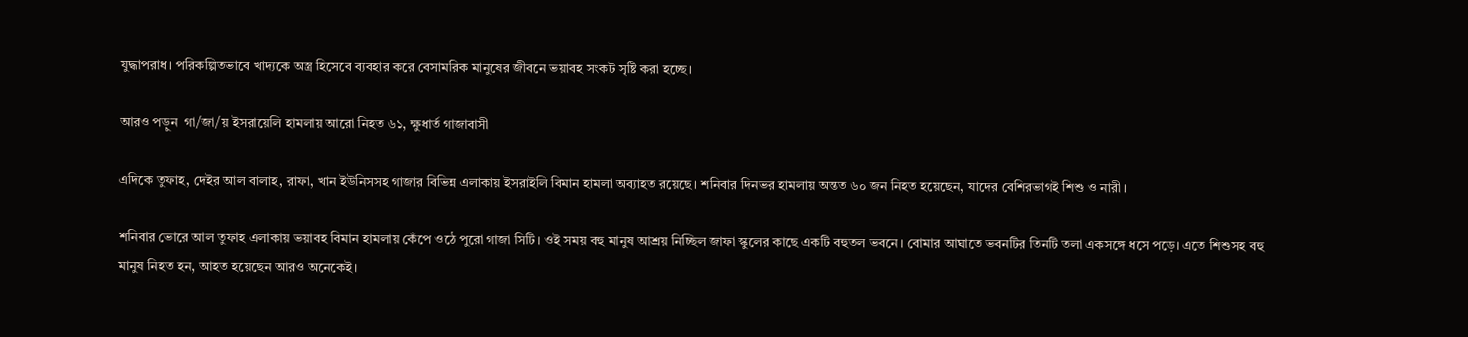যুদ্ধাপরাধ। পরিকল্পিতভাবে খাদ্যকে অস্ত্র হিসেবে ব্যবহার করে বেসামরিক মানুষের জীবনে ভয়াবহ সংকট সৃষ্টি করা হচ্ছে।

আরও পড়ুন  গা/জা/য় ইসরায়েলি হামলায় আরো নিহত ৬১, ক্ষুধার্ত গাজাবাসী

এদিকে তুফাহ, দেইর আল বালাহ, রাফা, খান ইউনিসসহ গাজার বিভিন্ন এলাকায় ইসরাইলি বিমান হামলা অব্যাহত রয়েছে। শনিবার দিনভর হামলায় অন্তত ৬০ জন নিহত হয়েছেন, যাদের বেশিরভাগই শিশু ও নারী।

শনিবার ভোরে আল তুফাহ এলাকায় ভয়াবহ বিমান হামলায় কেঁপে ওঠে পুরো গাজা সিটি। ওই সময় বহু মানুষ আশ্রয় নিচ্ছিল জাফা স্কুলের কাছে একটি বহুতল ভবনে। বোমার আঘাতে ভবনটির তিনটি তলা একসঙ্গে ধসে পড়ে। এতে শিশুসহ বহু মানুষ নিহত হন, আহত হয়েছেন আরও অনেকেই।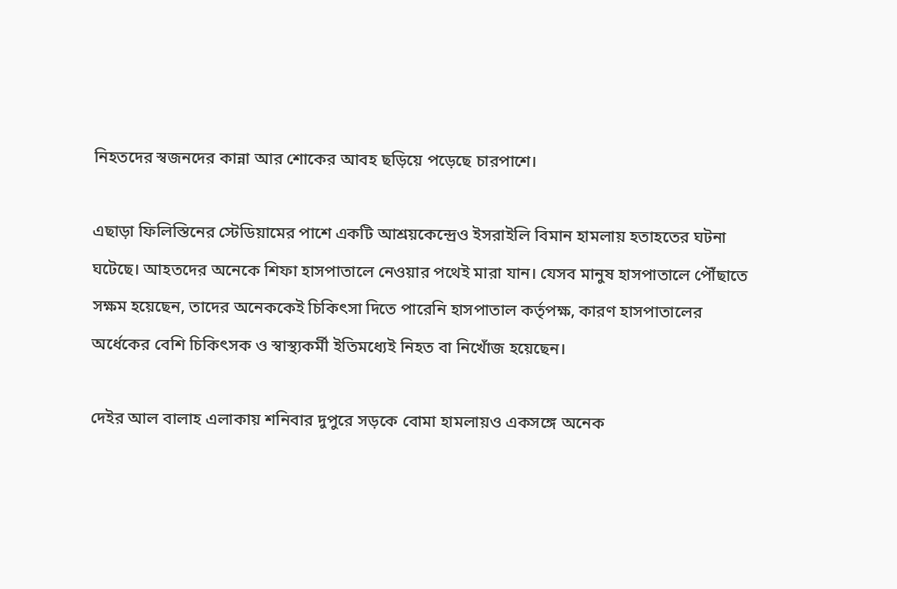নিহতদের স্বজনদের কান্না আর শোকের আবহ ছড়িয়ে পড়েছে চারপাশে।

এছাড়া ফিলিস্তিনের স্টেডিয়ামের পাশে একটি আশ্রয়কেন্দ্রেও ইসরাইলি বিমান হামলায় হতাহতের ঘটনা ঘটেছে। আহতদের অনেকে শিফা হাসপাতালে নেওয়ার পথেই মারা যান। যেসব মানুষ হাসপাতালে পৌঁছাতে সক্ষম হয়েছেন, তাদের অনেককেই চিকিৎসা দিতে পারেনি হাসপাতাল কর্তৃপক্ষ, কারণ হাসপাতালের অর্ধেকের বেশি চিকিৎসক ও স্বাস্থ্যকর্মী ইতিমধ্যেই নিহত বা নিখোঁজ হয়েছেন।

দেইর আল বালাহ এলাকায় শনিবার দুপুরে সড়কে বোমা হামলায়ও একসঙ্গে অনেক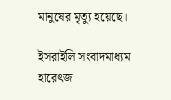মানুষের মৃত্যু হয়েছে।

ইসরাইলি সংবাদমাধ্যম হারেৎজ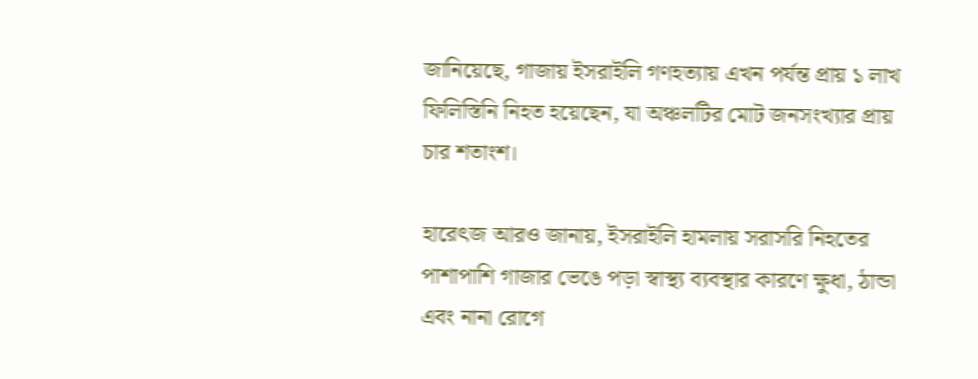জানিয়েছে, গাজায় ইসরাইলি গণহত্যায় এখন পর্যন্ত প্রায় ১ লাখ ফিলিস্তিনি নিহত হয়েছেন, যা অঞ্চলটির মোট জনসংখ্যার প্রায় চার শতাংশ।

হারেৎজ আরও জানায়, ইসরাইলি হামলায় সরাসরি নিহতের পাশাপাশি গাজার ভেঙে পড়া স্বাস্থ্য ব্যবস্থার কারণে ক্ষুধা, ঠান্ডা এবং নানা রোগে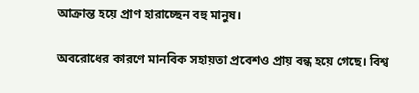আক্রান্ত হয়ে প্রাণ হারাচ্ছেন বহু মানুষ।

অবরোধের কারণে মানবিক সহায়তা প্রবেশও প্রায় বন্ধ হয়ে গেছে। বিশ্ব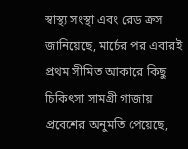স্বাস্থ্য সংস্থা এবং রেড ক্রস জানিয়েছে, মার্চের পর এবারই প্রথম সীমিত আকারে কিছু চিকিৎসা সামগ্রী গাজায় প্রবেশের অনুমতি পেয়েছে,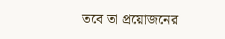তবে তা প্রয়োজনের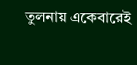তুলনায় একেবারেই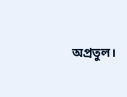অপ্রতুল।